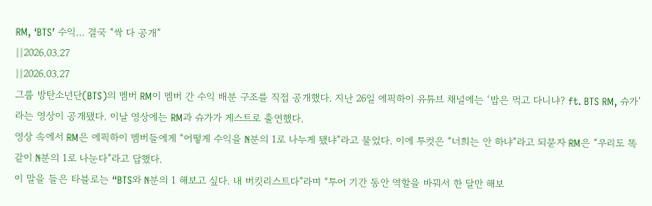RM, ‘BTS’ 수익… 결국 “싹 다 공개”
||2026.03.27
||2026.03.27
그룹 방탄소년단(BTS)의 멤버 RM이 멤버 간 수익 배분 구조를 직접 공개했다. 지난 26일 에픽하이 유튜브 채널에는 ‘밥은 먹고 다니냐? ft. BTS RM, 슈가’라는 영상이 공개됐다. 이날 영상에는 RM과 슈가가 게스트로 출연했다.
영상 속에서 RM은 에픽하이 멤버들에게 “어떻게 수익을 N분의 1로 나누게 됐냐”라고 물었다. 이에 투컷은 “너희는 안 하냐”라고 되묻자 RM은 “우리도 똑같이 N분의 1로 나눈다”라고 답했다.
이 말을 들은 타블로는 “BTS와 N분의 1 해보고 싶다. 내 버킷리스트다”라며 “투어 기간 동안 역할을 바꿔서 한 달만 해보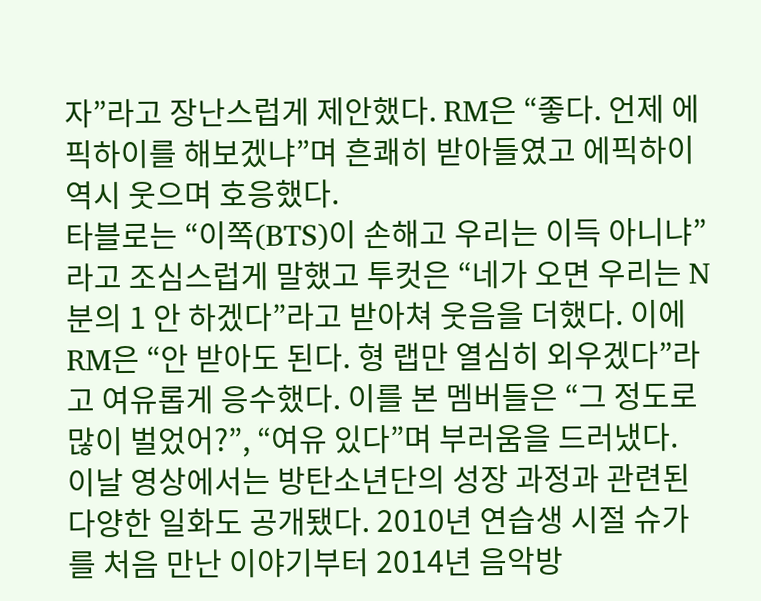자”라고 장난스럽게 제안했다. RM은 “좋다. 언제 에픽하이를 해보겠냐”며 흔쾌히 받아들였고 에픽하이 역시 웃으며 호응했다.
타블로는 “이쪽(BTS)이 손해고 우리는 이득 아니냐”라고 조심스럽게 말했고 투컷은 “네가 오면 우리는 N분의 1 안 하겠다”라고 받아쳐 웃음을 더했다. 이에 RM은 “안 받아도 된다. 형 랩만 열심히 외우겠다”라고 여유롭게 응수했다. 이를 본 멤버들은 “그 정도로 많이 벌었어?”, “여유 있다”며 부러움을 드러냈다.
이날 영상에서는 방탄소년단의 성장 과정과 관련된 다양한 일화도 공개됐다. 2010년 연습생 시절 슈가를 처음 만난 이야기부터 2014년 음악방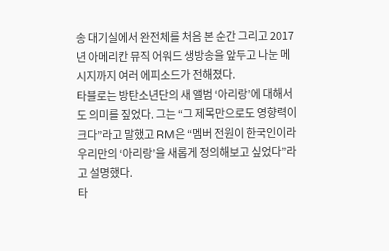송 대기실에서 완전체를 처음 본 순간 그리고 2017년 아메리칸 뮤직 어워드 생방송을 앞두고 나눈 메시지까지 여러 에피소드가 전해졌다.
타블로는 방탄소년단의 새 앨범 ‘아리랑’에 대해서도 의미를 짚었다. 그는 “그 제목만으로도 영향력이 크다”라고 말했고 RM은 “멤버 전원이 한국인이라 우리만의 ‘아리랑’을 새롭게 정의해보고 싶었다”라고 설명했다.
타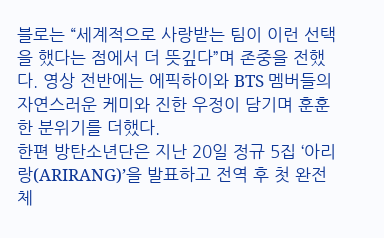블로는 “세계적으로 사랑받는 팀이 이런 선택을 했다는 점에서 더 뜻깊다”며 존중을 전했다. 영상 전반에는 에픽하이와 BTS 멤버들의 자연스러운 케미와 진한 우정이 담기며 훈훈한 분위기를 더했다.
한편 방탄소년단은 지난 20일 정규 5집 ‘아리랑(ARIRANG)’을 발표하고 전역 후 첫 완전체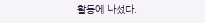활동에 나섰다.